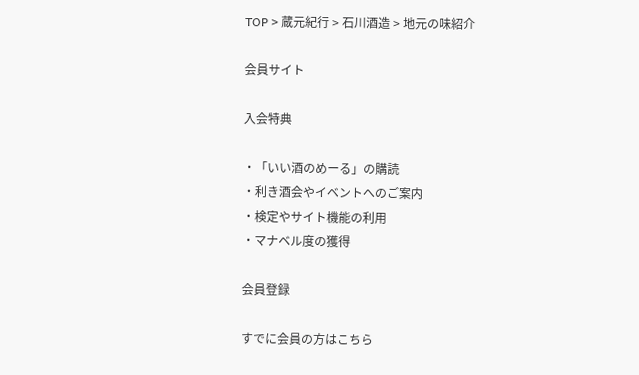TOP > 蔵元紀行 > 石川酒造 > 地元の味紹介

会員サイト

入会特典

・「いい酒のめーる」の購読
・利き酒会やイベントへのご案内
・検定やサイト機能の利用
・マナベル度の獲得

会員登録

すでに会員の方はこちら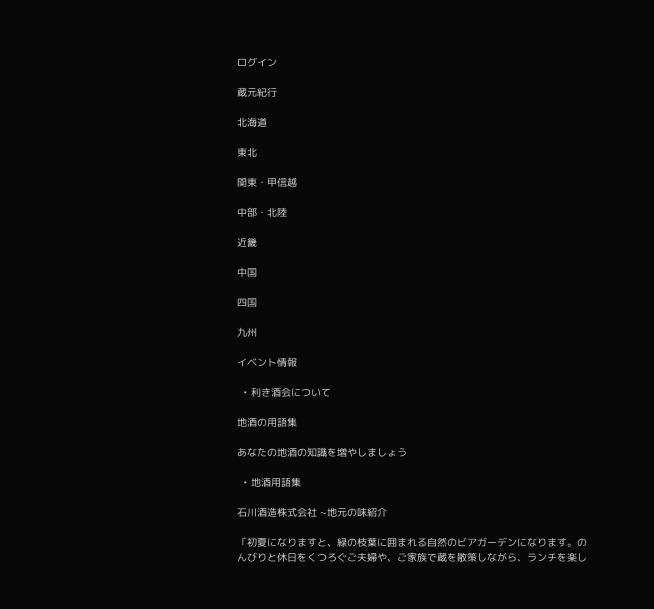ログイン

蔵元紀行

北海道

東北

関東・甲信越

中部・北陸

近畿

中国

四国

九州

イベント情報

  • 利き酒会について

地酒の用語集

あなたの地酒の知識を増やしましょう

  • 地酒用語集

石川酒造株式会社 ~地元の味紹介

「初夏になりますと、緑の枝葉に囲まれる自然のビアガーデンになります。のんびりと休日をくつろぐご夫婦や、ご家族で蔵を散策しながら、ランチを楽し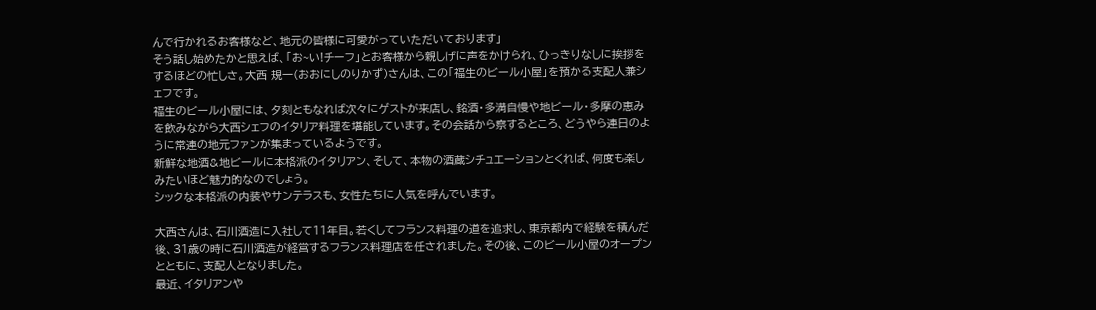んで行かれるお客様など、地元の皆様に可愛がっていただいております」
そう話し始めたかと思えば、「お~い!チーフ」とお客様から親しげに声をかけられ、ひっきりなしに挨拶をするほどの忙しさ。大西 規一(おおにしのりかず)さんは、この「福生のビール小屋」を預かる支配人兼シェフです。
福生のビール小屋には、夕刻ともなれば次々にゲストが来店し、銘酒・多満自慢や地ビール・多摩の恵みを飲みながら大西シェフのイタリア料理を堪能しています。その会話から察するところ、どうやら連日のように常連の地元ファンが集まっているようです。
新鮮な地酒&地ビールに本格派のイタリアン、そして、本物の酒蔵シチュエーションとくれば、何度も楽しみたいほど魅力的なのでしょう。
シックな本格派の内装やサンテラスも、女性たちに人気を呼んでいます。

大西さんは、石川酒造に入社して11年目。若くしてフランス料理の道を追求し、東京都内で経験を積んだ後、31歳の時に石川酒造が経営するフランス料理店を任されました。その後、このビール小屋のオープンとともに、支配人となりました。
最近、イタリアンや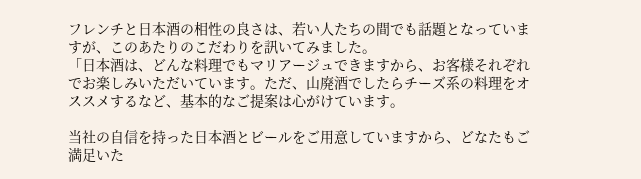フレンチと日本酒の相性の良さは、若い人たちの間でも話題となっていますが、このあたりのこだわりを訊いてみました。
「日本酒は、どんな料理でもマリアージュできますから、お客様それぞれでお楽しみいただいています。ただ、山廃酒でしたらチーズ系の料理をオススメするなど、基本的なご提案は心がけています。

当社の自信を持った日本酒とビールをご用意していますから、どなたもご満足いた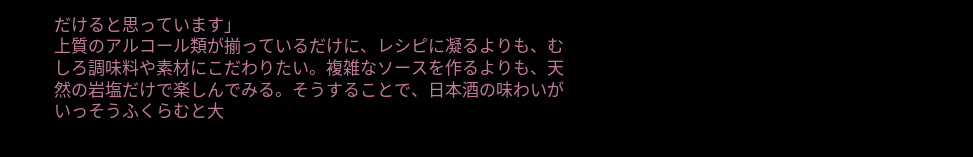だけると思っています」
上質のアルコール類が揃っているだけに、レシピに凝るよりも、むしろ調味料や素材にこだわりたい。複雑なソースを作るよりも、天然の岩塩だけで楽しんでみる。そうすることで、日本酒の味わいがいっそうふくらむと大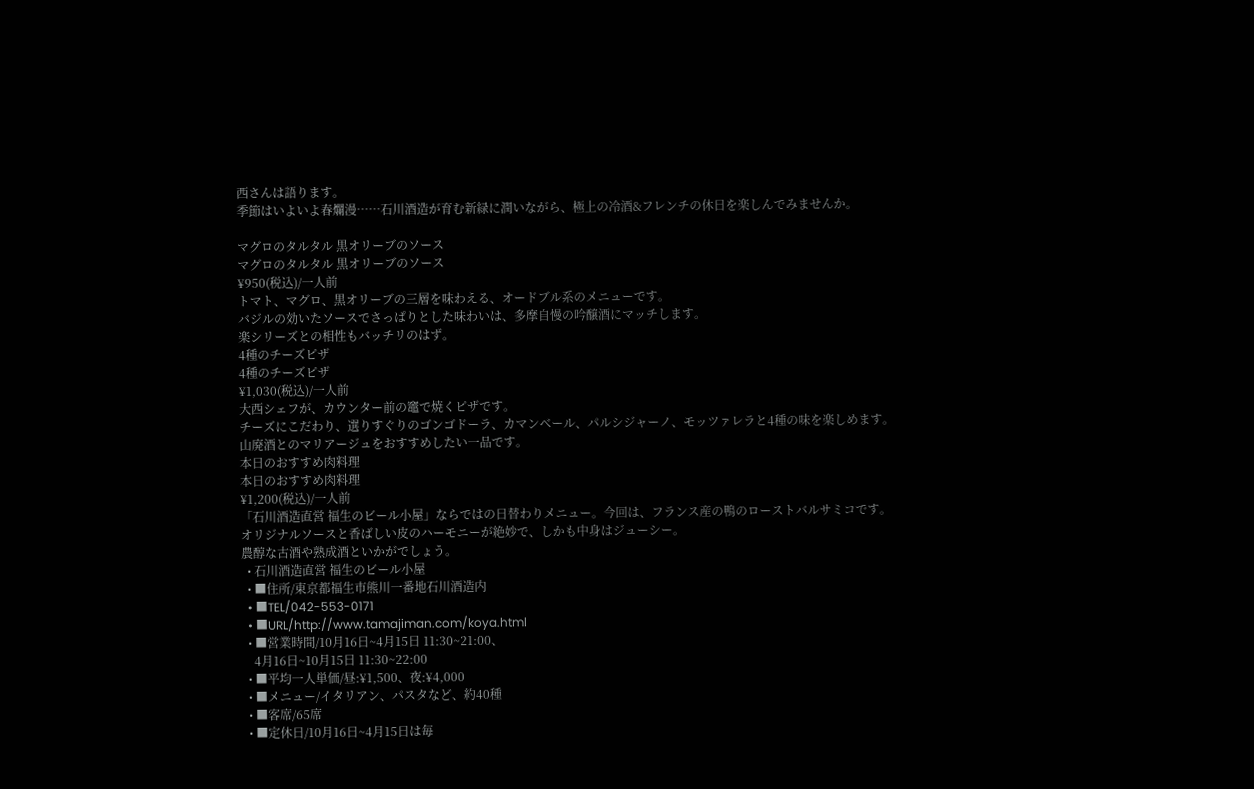西さんは語ります。
季節はいよいよ春爛漫……石川酒造が育む新緑に潤いながら、極上の冷酒&フレンチの休日を楽しんでみませんか。

マグロのタルタル 黒オリーブのソース
マグロのタルタル 黒オリーブのソース
¥950(税込)/一人前
トマト、マグロ、黒オリーブの三層を味わえる、オードブル系のメニューです。
バジルの効いたソースでさっぱりとした味わいは、多摩自慢の吟醸酒にマッチします。
楽シリーズとの相性もバッチリのはず。
4種のチーズピザ
4種のチーズピザ
¥1,030(税込)/一人前
大西シェフが、カウンター前の竈で焼くピザです。
チーズにこだわり、選りすぐりのゴンゴドーラ、カマンベール、パルシジャーノ、モッツァレラと4種の味を楽しめます。
山廃酒とのマリアージュをおすすめしたい一品です。
本日のおすすめ肉料理
本日のおすすめ肉料理
¥1,200(税込)/一人前
「石川酒造直営 福生のビール小屋」ならではの日替わりメニュー。今回は、フランス産の鴨のローストバルサミコです。
オリジナルソースと香ばしい皮のハーモニーが絶妙で、しかも中身はジューシー。
農醇な古酒や熟成酒といかがでしょう。
  • 石川酒造直営 福生のビール小屋
  • ■住所/東京都福生市熊川一番地石川酒造内
  • ■TEL/042-553-0171
  • ■URL/http://www.tamajiman.com/koya.html
  • ■営業時間/10月16日~4月15日 11:30~21:00、
    4月16日~10月15日 11:30~22:00
  • ■平均一人単価/昼:¥1,500、夜:¥4,000
  • ■メニュー/イタリアン、パスタなど、約40種
  • ■客席/65席
  • ■定休日/10月16日~4月15日は毎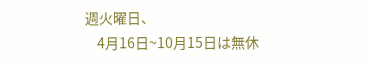週火曜日、
    4月16日~10月15日は無休